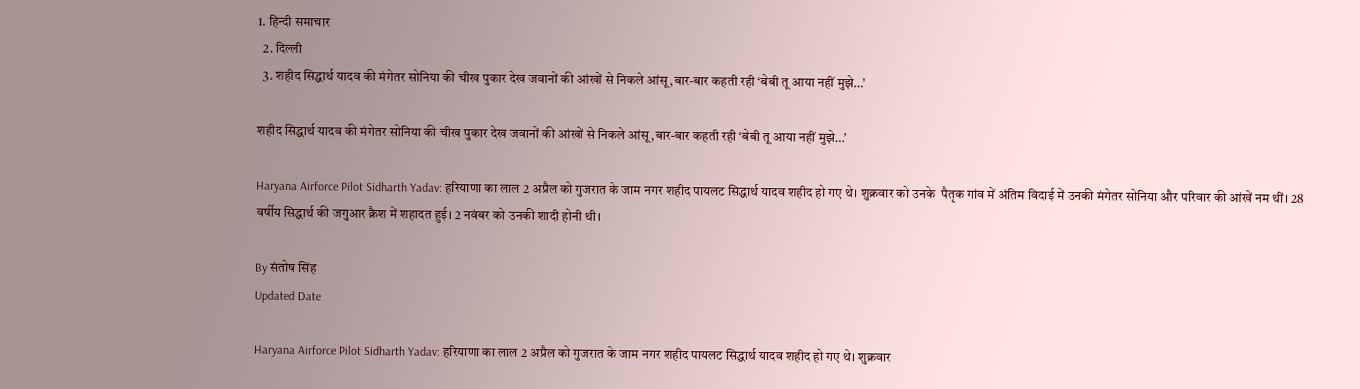1. हिन्दी समाचार
  2. दिल्ली
  3. शहीद सिद्धार्थ यादव की मंगेतर सोनिया की चीख पुकार देख जवानों की आंखों से निकले आंसू,बार-बार कहती रही ‘बेबी तू आया नहीं मुझे…’

शहीद सिद्धार्थ यादव की मंगेतर सोनिया की चीख पुकार देख जवानों की आंखों से निकले आंसू,बार-बार कहती रही ‘बेबी तू आया नहीं मुझे…’

Haryana Airforce Pilot Sidharth Yadav: हरियाणा का लाल 2 अप्रैल को गुजरात के जाम नगर शहीद पायलट सिद्धार्थ यादव शहीद हो गए थे। शुक्रवार को उनके  पैतृक गांव में अंतिम विदाई में उनकी मंगेतर सोनिया और परिवार की आंखें नम थीं। 28 वर्षीय सिद्धार्थ की जगुआर क्रैश में शहादत हुई। 2 नवंबर को उनकी शादी होनी थी।

By संतोष सिंह
Updated Date

Haryana Airforce Pilot Sidharth Yadav: हरियाणा का लाल 2 अप्रैल को गुजरात के जाम नगर शहीद पायलट सिद्धार्थ यादव शहीद हो गए थे। शुक्रवार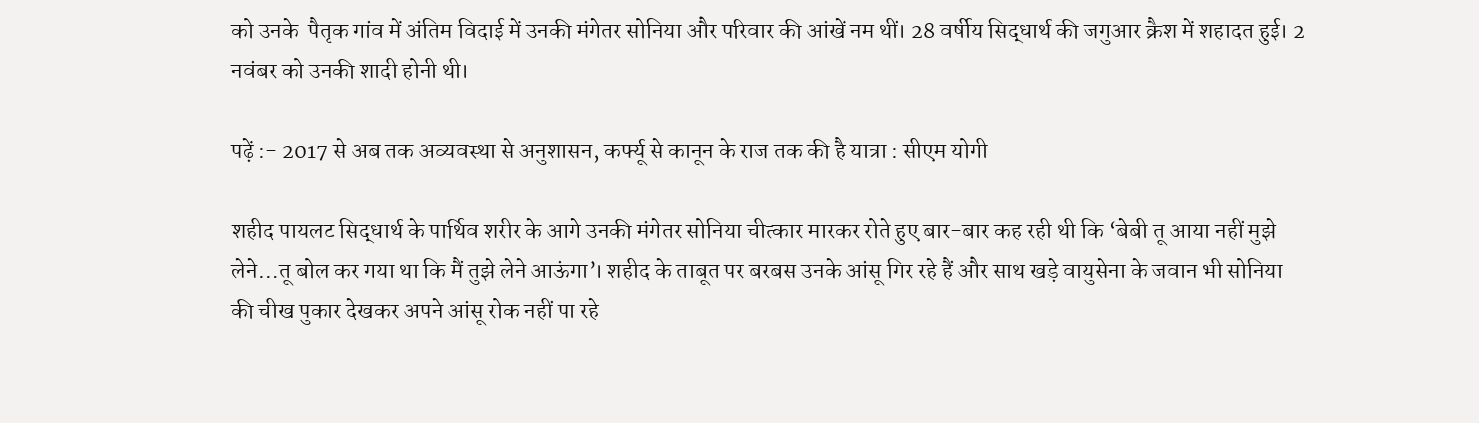को उनके  पैतृक गांव में अंतिम विदाई में उनकी मंगेतर सोनिया और परिवार की आंखें नम थीं। 28 वर्षीय सिद्धार्थ की जगुआर क्रैश में शहादत हुई। 2 नवंबर को उनकी शादी होनी थी।

पढ़ें :- 2017 से अब तक अव्यवस्था से अनुशासन, कर्फ्यू से कानून के राज तक की है यात्रा : सीएम योगी

शहीद पायलट सिद्धार्थ के पार्थिव शरीर के आगे उनकी मंगेतर सोनिया चीत्कार मारकर रोते हुए बार-बार कह रही थी कि ‘बेबी तू आया नहीं मुझे लेने…तू बोल कर गया था कि मैं तुझे लेने आऊंगा’। शहीद के ताबूत पर बरबस उनके आंसू गिर रहे हैं और साथ खड़े वायुसेना के जवान भी सोनिया की चीख पुकार देखकर अपने आंसू रोक नहीं पा रहे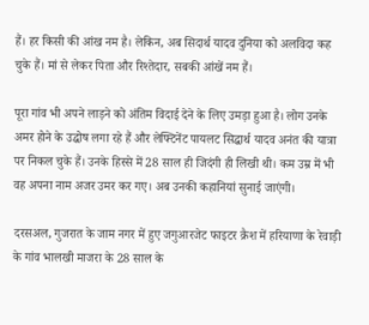हैं। हर किसी की आंख नम है। लेकिन, अब सिदार्थ यादव दुनिया को अलविदा कह चुके हैं। मां से लेकर पिता और रिश्तेदार, सबकी आंखें नम हैं।

पूरा गांव भी अपने लाड़ने को अंतिम विदाई देने के लिए उमड़ा हुआ है। लोग उनके अमर होने के उद्घोष लगा रहे हैं और लेफ्टिनेंट पायलट सिद्धार्थ यादव अनंत की यात्रा पर निकल चुके हैं। उनके हिस्से में 28 साल ही जिदंगी ही लिखी थी। कम उम्र में भी वह अपना नाम अजर उमर कर गए। अब उनकी कहानियां सुनाई जाएंगी।

दरसअल, गुजरात के जाम नगर में हुए जगुआरजेट फाइटर क्रैश में हरियाणा के रेवाड़ी के गांव भालखी माजरा के 28 साल के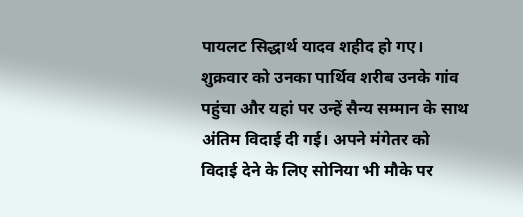पायलट सिद्धार्थ यादव शहीद हो गए। शुक्रवार को उनका पार्थिव शरीब उनके गांव पहुंचा और यहां पर उन्हें सैन्य सम्मान के साथ अंतिम विदाई दी गई। अपने मंगेतर को विदाई देने के लिए सोनिया भी मौके पर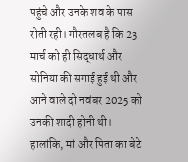पहुंचे और उनके शव के पास रोती रही। गौरतलब है कि 23 मार्च को ही सिद्धार्थ और सोनिया की सगाई हुई थी और आने वाले दो नवंबर 2025 को उनकी शादी होनी थी। हालांकि, मां और पिता का बेटे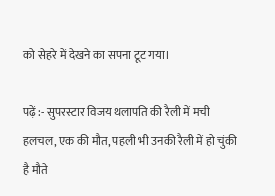को सेहरे में देखने का सपना टूट गया।

पढ़ें :- सुपरस्टार विजय थलापति की रैली में मची हलचल, एक की मौत, पहली भी उनकी रैली में हो चुंकी है मौते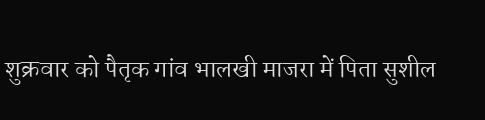शुक्रवार को पैतृक गांव भालखी माजरा में पिता सुशील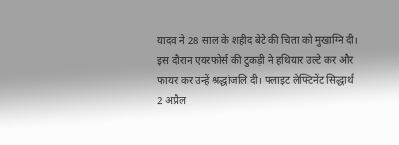यादव ने 28 साल के शहीद बेटे की चिता को मुखाग्नि दी। इस दौरान एयरफोर्स की टुकड़ी ने हथियार उल्टे कर और फायर कर उन्हें श्रद्धांजलि दी। फ्लाइट लेफ्टिनेंट सिद्धार्थ 2 अप्रैल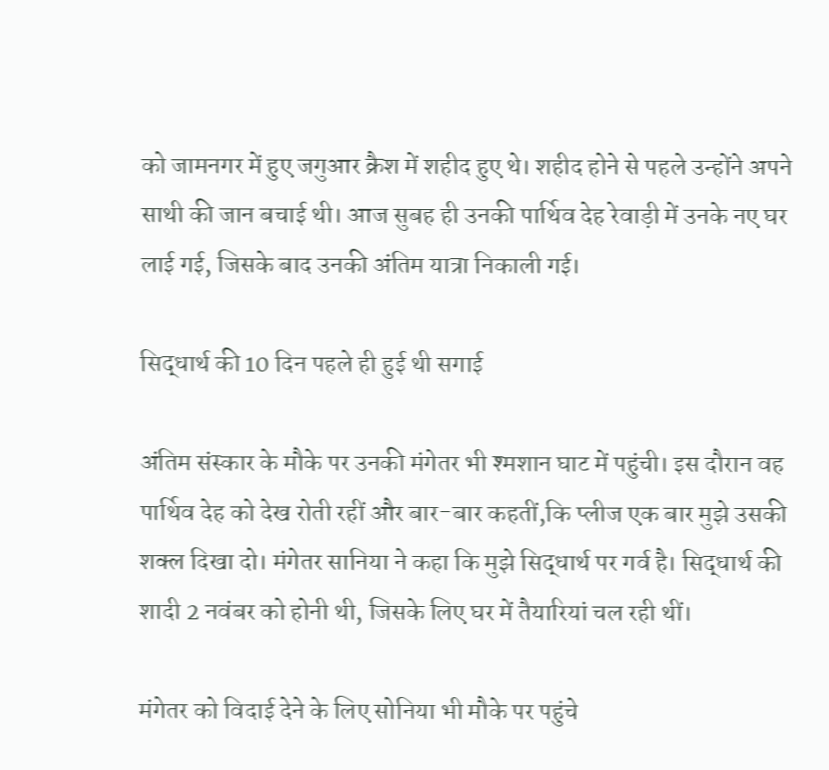को जामनगर में हुए जगुआर क्रैश में शहीद हुए थे। शहीद होने से पहले उन्होंने अपने साथी की जान बचाई थी। आज सुबह ही उनकी पार्थिव देह रेवाड़ी में उनके नए घर लाई गई, जिसके बाद उनकी अंतिम यात्रा निकाली गई।

सिद्धार्थ की 10 दिन पहले ही हुई थी सगाई

अंतिम संस्कार के मौके पर उनकी मंगेतर भी श्मशान घाट में पहुंची। इस दौरान वह पार्थिव देह को देख रोती रहीं और बार-बार कहतीं,कि प्लीज एक बार मुझे उसकी शक्ल दिखा दो। मंगेतर सानिया ने कहा कि मुझे सिद्धार्थ पर गर्व है। सिद्धार्थ की शादी 2 नवंबर को होनी थी, जिसके लिए घर में तैयारियां चल रही थीं।

मंगेतर को विदाई देने के लिए सोनिया भी मौके पर पहुंचे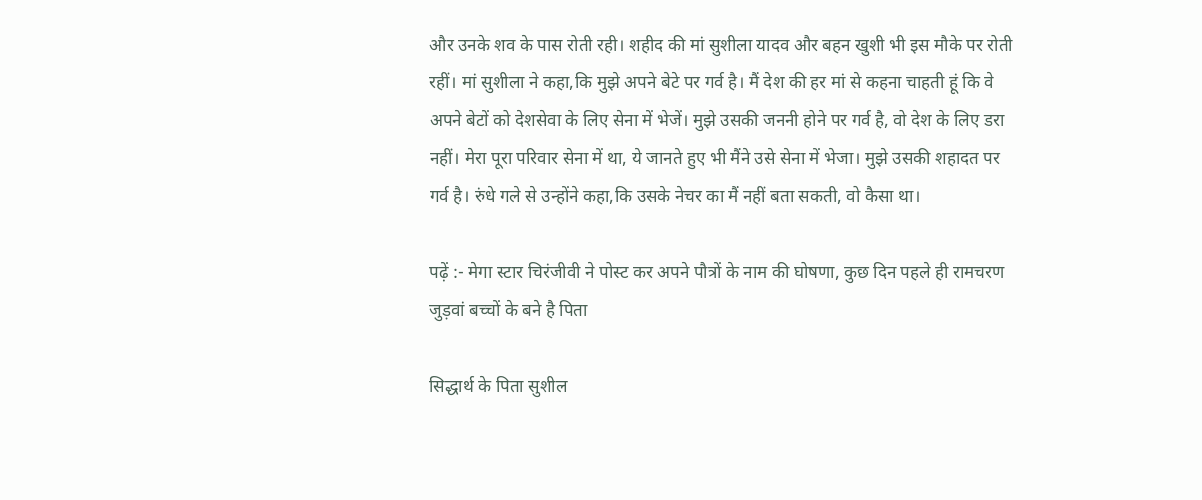और उनके शव के पास रोती रही। शहीद की मां सुशीला यादव और बहन खुशी भी इस मौके पर रोती रहीं। मां सुशीला ने कहा,कि मुझे अपने बेटे पर गर्व है। मैं देश की हर मां से कहना चाहती हूं कि वे अपने बेटों को देशसेवा के लिए सेना में भेजें। मुझे उसकी जननी होने पर गर्व है, वो देश के लिए डरा नहीं। मेरा पूरा परिवार सेना में था, ये जानते हुए भी मैंने उसे सेना में भेजा। मुझे उसकी शहादत पर गर्व है। रुंधे गले से उन्होंने कहा,कि उसके नेचर का मैं नहीं बता सकती, वो कैसा था।

पढ़ें :- मेगा स्टार चिरंजीवी ने पोस्ट कर अपने पौत्रों के नाम की घोषणा, कुछ दिन पहले ही रामचरण जुड़वां बच्चों के बने है पिता

सिद्धार्थ के पिता सुशील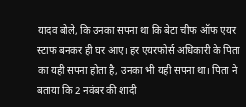यादव बोले, कि उनका सपना था कि बेटा चीफ ऑफ एयर स्टाफ बनकर ही घर आए। हर एयरफोर्स अधिकारी के पिता का यही सपना होता है, उनका भी यही सपना था। पिता ने बताया कि 2 नवंबर की शादी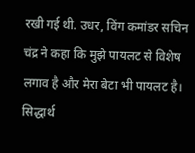रखी गई थी. उधर, विंग कमांडर सचिन चंद्र ने कहा कि मुझे पायलट से विशेष लगाव है और मेरा बेटा भी पायलट है। सिद्धार्थ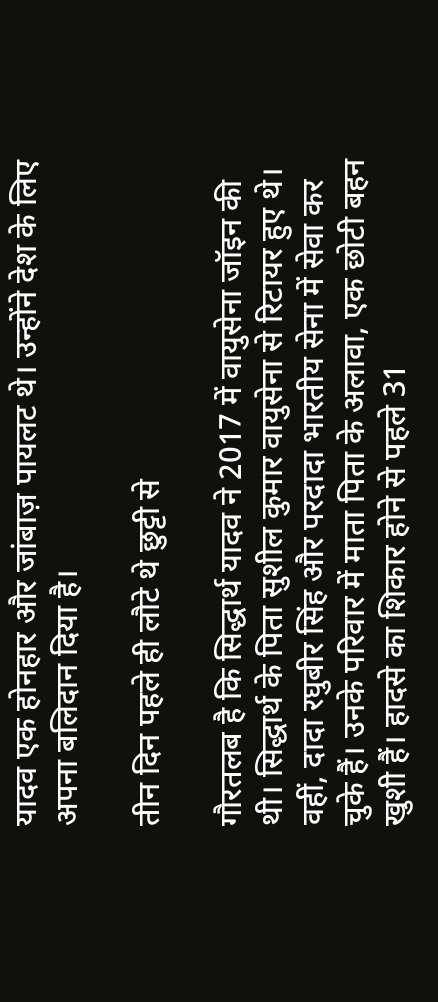यादव एक होनहार और जांबाज़ पायलट थे। उन्होंने देश के लिए अपना बलिदान दिया है।

तीन दिन पहले ही लौटे थे छुट्टी से

गौरतलब है कि सिद्धार्थ यादव ने 2017 में वायुसेना जॉइन की थी। सिद्धार्थ के पिता सुशील कुमार वायुसेना से रिटायर हुए थे। वहीं, दादा रघुबीर सिंह और परदादा भारतीय सेना में सेवा कर चुके हैं। उनके परिवार में माता पिता के अलावा, एक छोटी बहन खुशी हैं। हादसे का शिकार होने से पहले 31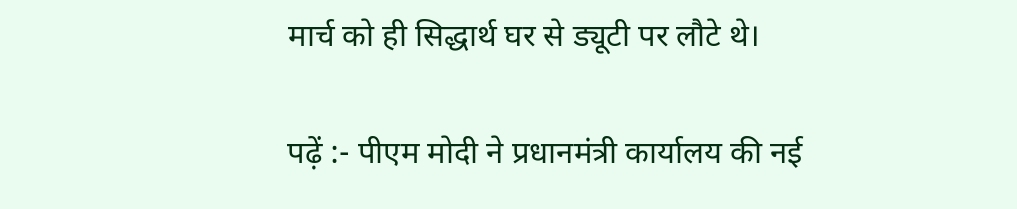मार्च को ही सिद्धार्थ घर से ड्यूटी पर लौटे थे।

पढ़ें :- पीएम मोदी ने प्रधानमंत्री कार्यालय की नई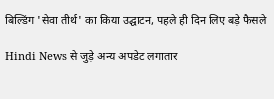बिल्डिंग 'सेवा तीर्थ' का किया उद्घाटन, पहले ही दिन लिए बड़े फैसले

Hindi News से जुड़े अन्य अपडेट लगातार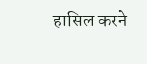हासिल करने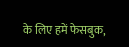के लिए हमें फेसबुक,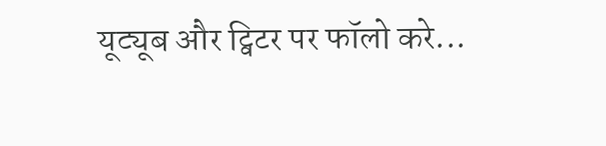यूट्यूब और ट्विटर पर फॉलो करे...